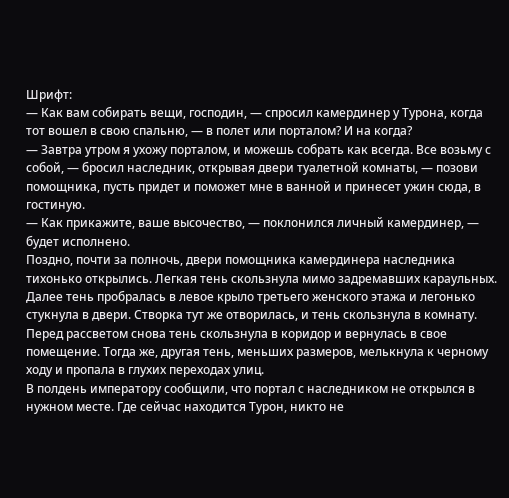Шрифт:
— Как вам собирать вещи, господин, — спросил камердинер у Турона, когда тот вошел в свою спальню, — в полет или порталом? И на когда?
— Завтра утром я ухожу порталом, и можешь собрать как всегда. Все возьму с собой, — бросил наследник, открывая двери туалетной комнаты, — позови помощника, пусть придет и поможет мне в ванной и принесет ужин сюда, в гостиную.
— Как прикажите, ваше высочество, — поклонился личный камердинер, — будет исполнено.
Поздно, почти за полночь, двери помощника камердинера наследника тихонько открылись. Легкая тень скользнула мимо задремавших караульных. Далее тень пробралась в левое крыло третьего женского этажа и легонько стукнула в двери. Створка тут же отворилась, и тень скользнула в комнату. Перед рассветом снова тень скользнула в коридор и вернулась в свое помещение. Тогда же, другая тень, меньших размеров, мелькнула к черному ходу и пропала в глухих переходах улиц.
В полдень императору сообщили, что портал с наследником не открылся в нужном месте. Где сейчас находится Турон, никто не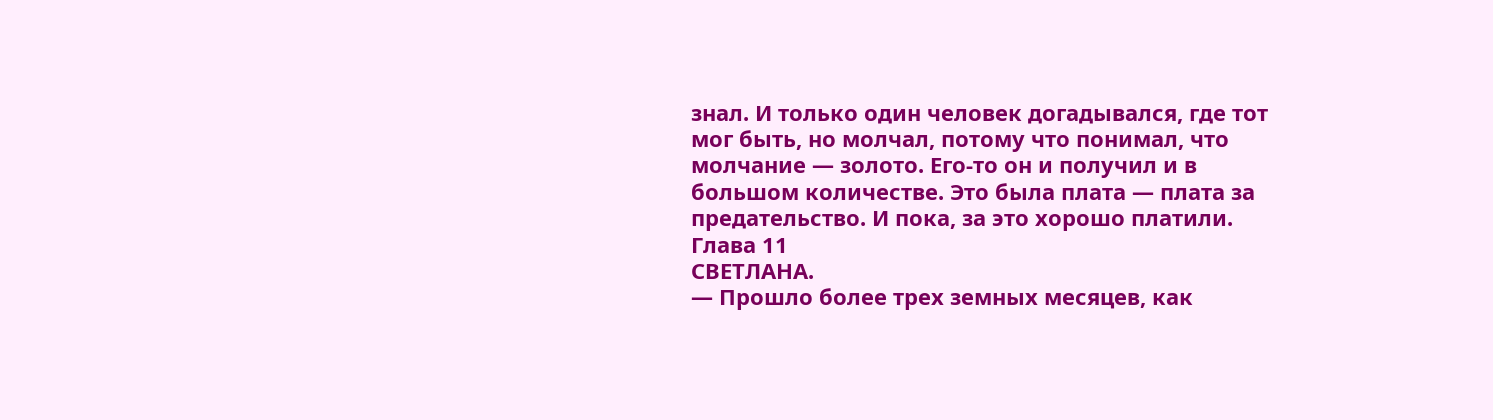знал. И только один человек догадывался, где тот мог быть, но молчал, потому что понимал, что молчание — золото. Его-то он и получил и в большом количестве. Это была плата — плата за предательство. И пока, за это хорошо платили.
Глава 11
СВЕТЛАНА.
— Прошло более трех земных месяцев, как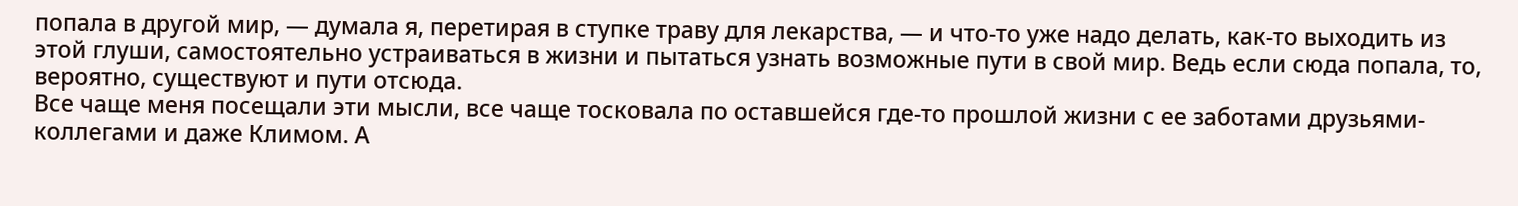попала в другой мир, — думала я, перетирая в ступке траву для лекарства, — и что-то уже надо делать, как-то выходить из этой глуши, самостоятельно устраиваться в жизни и пытаться узнать возможные пути в свой мир. Ведь если сюда попала, то, вероятно, существуют и пути отсюда.
Все чаще меня посещали эти мысли, все чаще тосковала по оставшейся где-то прошлой жизни с ее заботами друзьями-коллегами и даже Климом. А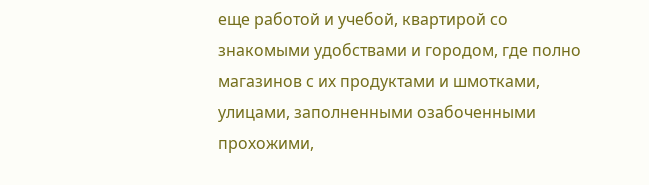еще работой и учебой, квартирой со знакомыми удобствами и городом, где полно магазинов с их продуктами и шмотками, улицами, заполненными озабоченными прохожими,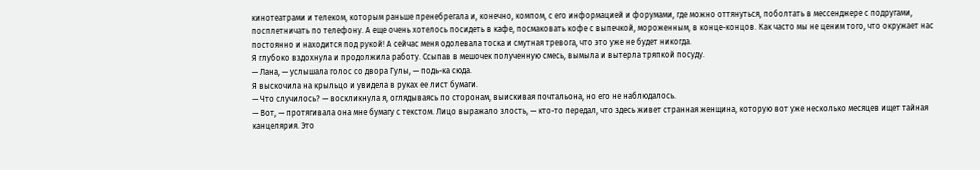кинотеатрами и телеком, которым раньше пренебрегала и, конечно, компом, с его информацией и форумами, где можно оттянуться, поболтать в мессенджере с подругами, посплетничать по телефону. А еще очень хотелось посидеть в кафе, посмаковать кофе с выпечкой, мороженным, в конце-концов. Как часто мы не ценим того, что окружает нас постоянно и находится под рукой! А сейчас меня одолевала тоска и смутная тревога, что это уже не будет никогда.
Я глубоко вздохнула и продолжила работу. Ссыпав в мешочек полученную смесь, вымыла и вытерла тряпкой посуду.
— Лана, — услышала голос со двора Гулы, — подь-ка сюда.
Я выскочила на крыльцо и увидела в руках ее лист бумаги.
— Что случилось? — воскликнула я, оглядываясь по сторонам, выискивая почтальона, но его не наблюдалось.
— Вот, — протягивала она мне бумагу с текстом. Лицо выражало злость, — кто-то передал, что здесь живет странная женщина, которую вот уже несколько месяцев ищет тайная канцелярия. Это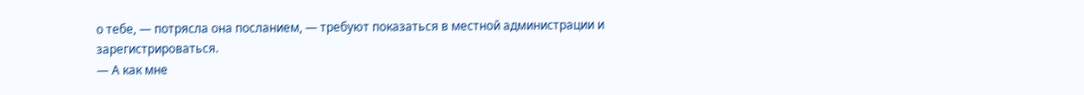о тебе, — потрясла она посланием, — требуют показаться в местной администрации и зарегистрироваться.
— А как мне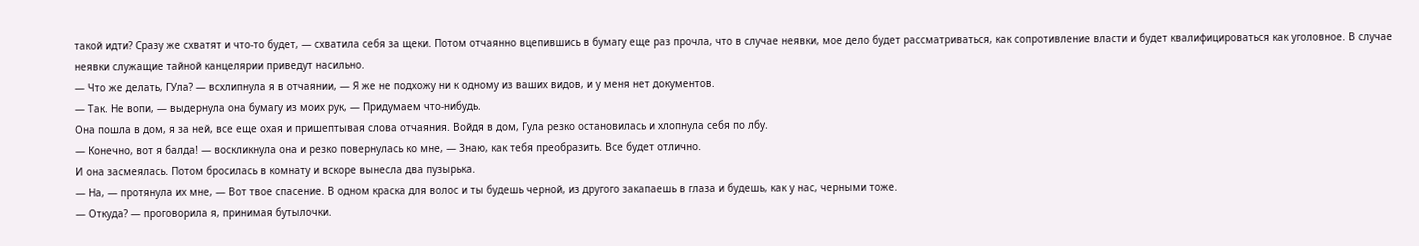такой идти? Сразу же схватят и что-то будет, — схватила себя за щеки. Потом отчаянно вцепившись в бумагу еще раз прочла, что в случае неявки, мое дело будет рассматриваться, как сопротивление власти и будет квалифицироваться как уголовное. В случае неявки служащие тайной канцелярии приведут насильно.
— Что же делать, ГУла? — всхлипнула я в отчаянии, — Я же не подхожу ни к одному из ваших видов, и у меня нет документов.
— Так. Не вопи, — выдернула она бумагу из моих рук, — Придумаем что-нибудь.
Она пошла в дом, я за ней, все еще охая и пришептывая слова отчаяния. Войдя в дом, Гула резко остановилась и хлопнула себя по лбу.
— Конечно, вот я балда! — воскликнула она и резко повернулась ко мне, — Знаю, как тебя преобразить. Все будет отлично.
И она засмеялась. Потом бросилась в комнату и вскоре вынесла два пузырька.
— На, — протянула их мне, — Вот твое спасение. В одном краска для волос и ты будешь черной, из другого закапаешь в глаза и будешь, как у нас, черными тоже.
— Откуда? — проговорила я, принимая бутылочки.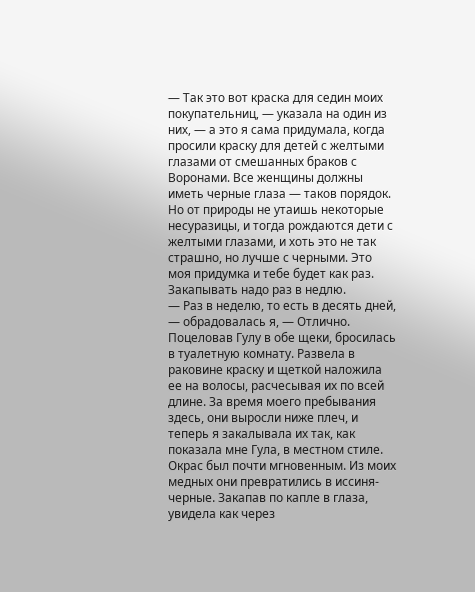— Так это вот краска для седин моих покупательниц, — указала на один из них, — а это я сама придумала, когда просили краску для детей с желтыми глазами от смешанных браков с Воронами. Все женщины должны иметь черные глаза — таков порядок. Но от природы не утаишь некоторые несуразицы, и тогда рождаются дети с желтыми глазами, и хоть это не так страшно, но лучше с черными. Это моя придумка и тебе будет как раз. Закапывать надо раз в недлю.
— Раз в неделю, то есть в десять дней, — обрадовалась я, — Отлично.
Поцеловав Гулу в обе щеки, бросилась в туалетную комнату. Развела в раковине краску и щеткой наложила ее на волосы, расчесывая их по всей длине. За время моего пребывания здесь, они выросли ниже плеч, и теперь я закалывала их так, как показала мне Гула, в местном стиле. Окрас был почти мгновенным. Из моих медных они превратились в иссиня-черные. Закапав по капле в глаза, увидела как через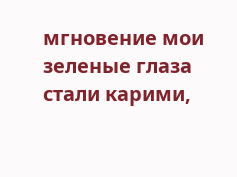мгновение мои зеленые глаза стали карими,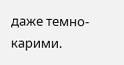даже темно-карими.